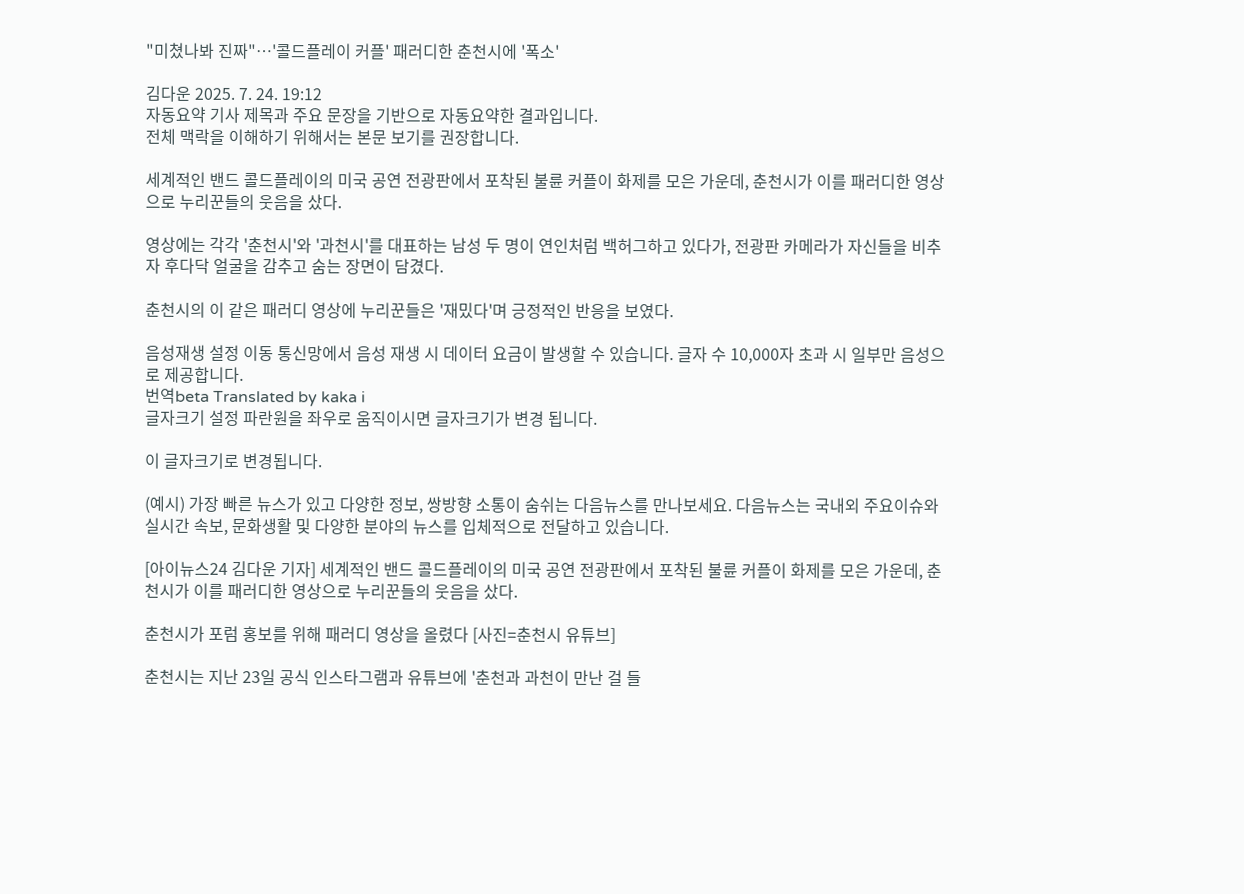"미쳤나봐 진짜"…'콜드플레이 커플' 패러디한 춘천시에 '폭소'

김다운 2025. 7. 24. 19:12
자동요약 기사 제목과 주요 문장을 기반으로 자동요약한 결과입니다.
전체 맥락을 이해하기 위해서는 본문 보기를 권장합니다.

세계적인 밴드 콜드플레이의 미국 공연 전광판에서 포착된 불륜 커플이 화제를 모은 가운데, 춘천시가 이를 패러디한 영상으로 누리꾼들의 웃음을 샀다.

영상에는 각각 '춘천시'와 '과천시'를 대표하는 남성 두 명이 연인처럼 백허그하고 있다가, 전광판 카메라가 자신들을 비추자 후다닥 얼굴을 감추고 숨는 장면이 담겼다.

춘천시의 이 같은 패러디 영상에 누리꾼들은 '재밌다'며 긍정적인 반응을 보였다.

음성재생 설정 이동 통신망에서 음성 재생 시 데이터 요금이 발생할 수 있습니다. 글자 수 10,000자 초과 시 일부만 음성으로 제공합니다.
번역beta Translated by kaka i
글자크기 설정 파란원을 좌우로 움직이시면 글자크기가 변경 됩니다.

이 글자크기로 변경됩니다.

(예시) 가장 빠른 뉴스가 있고 다양한 정보, 쌍방향 소통이 숨쉬는 다음뉴스를 만나보세요. 다음뉴스는 국내외 주요이슈와 실시간 속보, 문화생활 및 다양한 분야의 뉴스를 입체적으로 전달하고 있습니다.

[아이뉴스24 김다운 기자] 세계적인 밴드 콜드플레이의 미국 공연 전광판에서 포착된 불륜 커플이 화제를 모은 가운데, 춘천시가 이를 패러디한 영상으로 누리꾼들의 웃음을 샀다.

춘천시가 포럼 홍보를 위해 패러디 영상을 올렸다 [사진=춘천시 유튜브]

춘천시는 지난 23일 공식 인스타그램과 유튜브에 '춘천과 과천이 만난 걸 들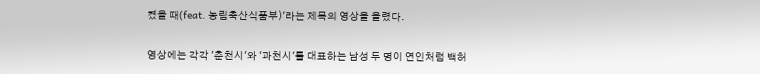켰을 때(feat. 농림축산식품부)'라는 제목의 영상을 올렸다.

영상에는 각각 '춘천시'와 '과천시'를 대표하는 남성 두 명이 연인처럼 백허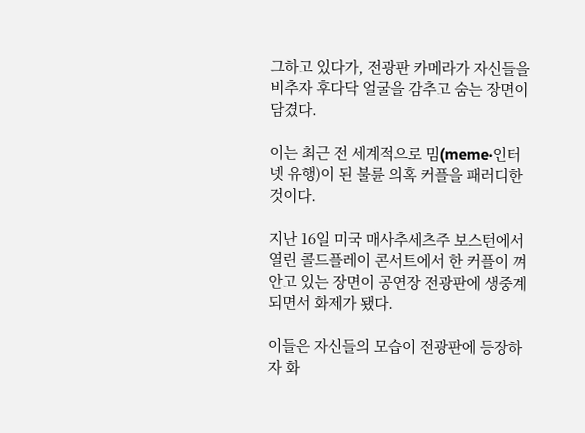그하고 있다가, 전광판 카메라가 자신들을 비추자 후다닥 얼굴을 감추고 숨는 장면이 담겼다.

이는 최근 전 세계적으로 밈(meme·인터넷 유행)이 된 불륜 의혹 커플을 패러디한 것이다.

지난 16일 미국 매사추세츠주 보스턴에서 열린 콜드플레이 콘서트에서 한 커플이 껴안고 있는 장면이 공연장 전광판에 생중계되면서 화제가 됐다.

이들은 자신들의 모습이 전광판에 등장하자 화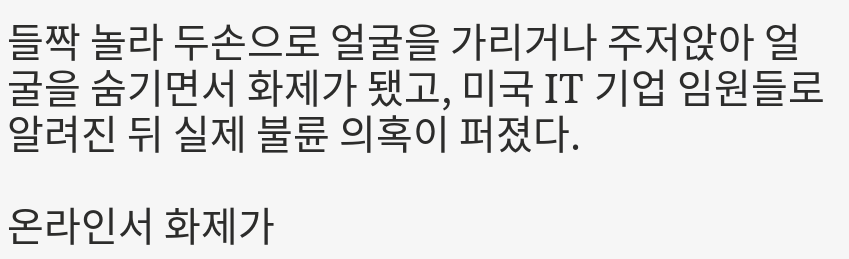들짝 놀라 두손으로 얼굴을 가리거나 주저앉아 얼굴을 숨기면서 화제가 됐고, 미국 IT 기업 임원들로 알려진 뒤 실제 불륜 의혹이 퍼졌다.

온라인서 화제가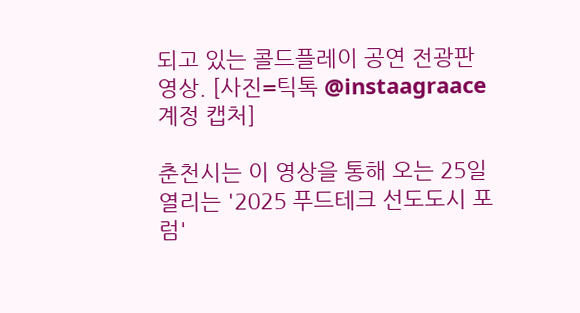되고 있는 콜드플레이 공연 전광판 영상. [사진=틱톡 @instaagraace 계정 캡처]

춘천시는 이 영상을 통해 오는 25일 열리는 '2025 푸드테크 선도도시 포럼'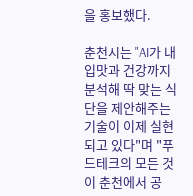을 홍보했다.

춘천시는 "AI가 내 입맛과 건강까지 분석해 딱 맞는 식단을 제안해주는 기술이 이제 실현되고 있다"며 "푸드테크의 모든 것이 춘천에서 공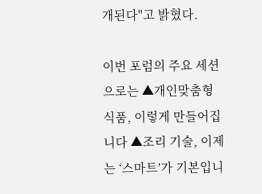개된다"고 밝혔다.

이번 포럼의 주요 세션으로는 ▲개인맞춤형 식품, 이렇게 만들어집니다 ▲조리 기술, 이제는 ‘스마트’가 기본입니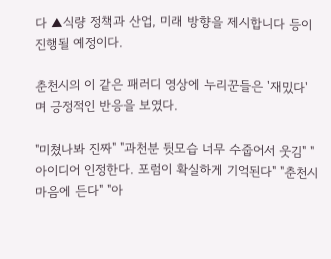다 ▲식량 정책과 산업, 미래 방향을 제시합니다 등이 진행될 예정이다.

춘천시의 이 같은 패러디 영상에 누리꾼들은 '재밌다'며 긍정적인 반응을 보였다.

"미쳤나봐 진짜" "과천분 뒷모습 너무 수줍어서 웃김" "아이디어 인정한다. 포럼이 확실하게 기억된다" "춘천시 마음에 든다" "아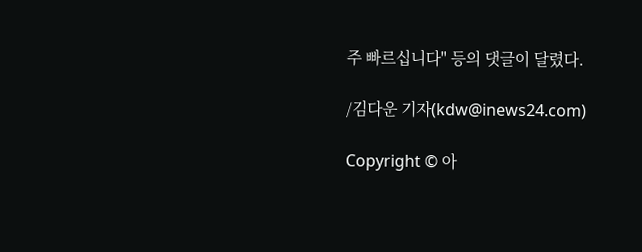주 빠르십니다" 등의 댓글이 달렸다.

/김다운 기자(kdw@inews24.com)

Copyright © 아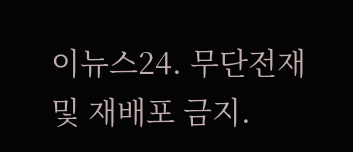이뉴스24. 무단전재 및 재배포 금지.